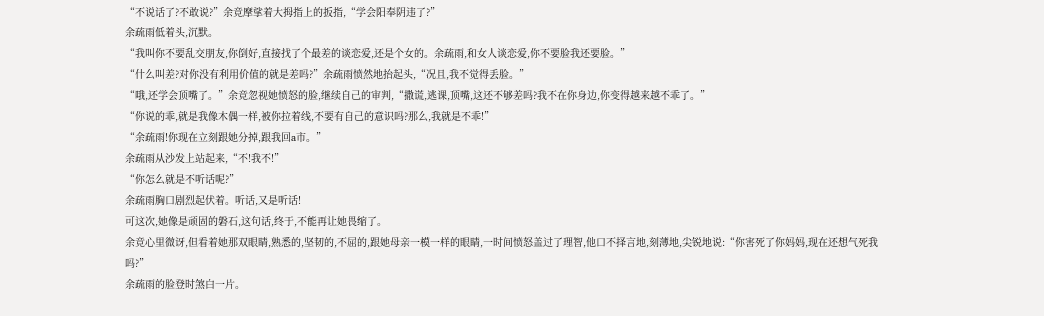“不说话了?不敢说?”余竞摩挲着大拇指上的扳指,“学会阳奉阴违了?”
余疏雨低着头,沉默。
“我叫你不要乱交朋友,你倒好,直接找了个最差的谈恋爱,还是个女的。余疏雨,和女人谈恋爱,你不要脸我还要脸。”
“什么叫差?对你没有利用价值的就是差吗?”余疏雨愤然地抬起头,“况且,我不觉得丢脸。”
“哦,还学会顶嘴了。”余竞忽视她愤怒的脸,继续自己的审判,“撒谎,逃课,顶嘴,这还不够差吗?我不在你身边,你变得越来越不乖了。”
“你说的乖,就是我像木偶一样,被你拉着线,不要有自己的意识吗?那么,我就是不乖!”
“余疏雨!你现在立刻跟她分掉,跟我回a市。”
余疏雨从沙发上站起来,“不!我不!”
“你怎么就是不听话呢?”
余疏雨胸口剧烈起伏着。听话,又是听话!
可这次,她像是顽固的磐石,这句话,终于,不能再让她畏缩了。
余竞心里微讶,但看着她那双眼睛,熟悉的,坚韧的,不屈的,跟她母亲一模一样的眼睛,一时间愤怒盖过了理智,他口不择言地,刻薄地,尖锐地说:“你害死了你妈妈,现在还想气死我吗?”
余疏雨的脸登时煞白一片。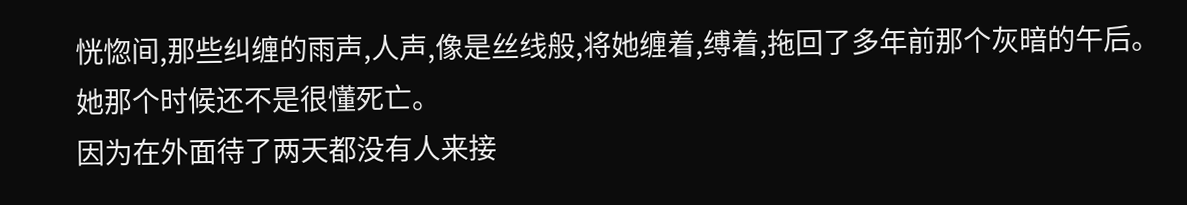恍惚间,那些纠缠的雨声,人声,像是丝线般,将她缠着,缚着,拖回了多年前那个灰暗的午后。
她那个时候还不是很懂死亡。
因为在外面待了两天都没有人来接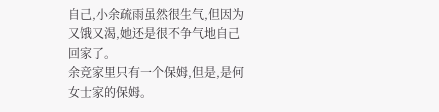自己,小余疏雨虽然很生气,但因为又饿又渴,她还是很不争气地自己回家了。
余竞家里只有一个保姆,但是,是何女士家的保姆。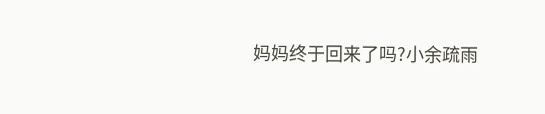妈妈终于回来了吗?小余疏雨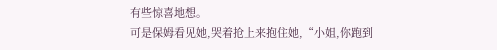有些惊喜地想。
可是保姆看见她,哭着抢上来抱住她,“小姐,你跑到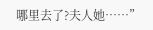哪里去了?夫人她……”